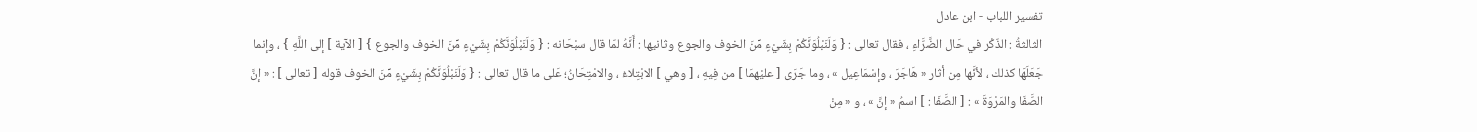تفسير اللباب - ابن عادل
الثالثةُ : الذّكْر في حَال الضَّرَّاءِ ، فقال تعالى : { وَلَنَبْلُوَنَّكُمْ بِشَيْءٍ مِّنَ الخوف والجوع وثانيها : أَنَّهُ لمّا قال سبْحَانه : { وَلَنَبْلُوَنَّكُمْ بِشَيْءٍ مِّنَ الخوف والجوع } [ الآية ] إلى اللَّهِ } ، وإنما جَعَلَهَا كذلك ، لأنَّها مِن أثار « هَاجَرَ ، وإسْمَاعِيل » ، وما جَرَى [ عليْهمَا ] من فِيهِ ، [ وهي ] الابْتِلاءُ ، والامْتِحَانُ؛ عَلى ما قال تعالى : { وَلَنَبْلُوَنَّكُمْ بِشَيْءٍ مِّنَ الخوف قوله [ تعالى ] : « إنَّ الصَّفَا والمَرْوَةَ » : [ الصَّفَا : ] اسمُ « إنَّ » ، و « مِنْ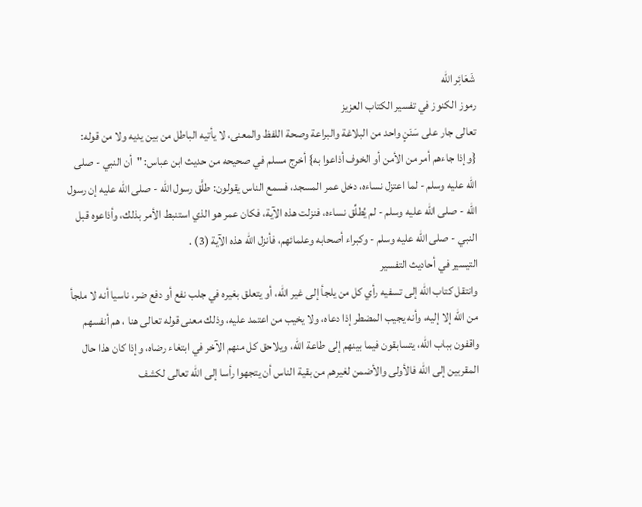شَعَائِر الله
رموز الكنوز في تفسير الكتاب العزيز
تعالى جار على سَنَنٍ واحد من البلاغة والبراعة وصحة اللفظ والمعنى، لا يأتيه الباطل من بين يديه ولا من قوله: {وإذا جاءهم أمر من الأمن أو الخوف أذاعوا به} أخرج مسلم في صحيحه من حديث ابن عباس: "أن النبي - صلى الله عليه وسلم - لما اعتزل نساءه، دخل عمر المسجد، فسمع الناس يقولون: طلَّق رسول الله - صلى الله عليه إن رسول الله - صلى الله عليه وسلم - لم يُطلِّق نساءه، فنزلت هذه الآية، فكان عمر هو الذي استنبط الأمر بذلك، وأذاعوه قبل النبي - صلى الله عليه وسلم - وكبراء أصحابه وعلمائهم، فأنزل الله هذه الآية (3) .
التيسير في أحاديث التفسير
وانتقل كتاب الله إلى تسفيه رأي كل من يلجأ إلى غير الله، أو يتعلق بغيره في جلب نفع أو دفع ضر، ناسيا أنه لا ملجأ من الله إلا إليه، وأنه يجيب المضطر إذا دعاه، ولا يخيب من اعتمد عليه، وذلك معنى قوله تعالى هنا ، هم أنفسهم واقفون بباب الله، يتسابقون فيما بينهم إلى طاعة الله، ويلاحق كل منهم الآخر في ابتغاء رضاه، وإذا كان هذا حال المقربين إلى الله فالأولى والأضمن لغيرهم من بقية الناس أن يتجهوا رأسا إلى الله تعالى لكشف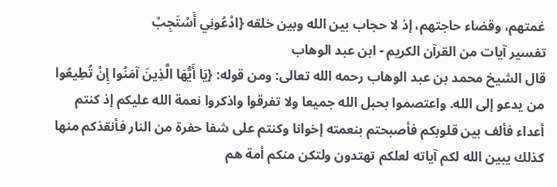غمتهم، وقضاء حاجتهم، إذ لا حجاب بين الله وبين خلقه {ادْعُونِي أَسْتَجِبْ
تفسير آيات من القرآن الكريم - ابن عبد الوهاب
قال الشيخ محمد بن عبد الوهاب رحمه الله تعالى: ومن قوله: {يَا أَيُّهَا الَّذِينَ آمَنُوا إِنْ تُطِيعُوا من يدعو إلى الله. واعتصموا بحبل الله جميعا ولا تفرقوا واذكروا نعمة الله عليكم إذ كنتم أعداء فألف بين قلوبكم فأصبحتم بنعمته إخوانا وكنتم على شفا حفرة من النار فأنقذكم منها كذلك يبين الله لكم آياته لعلكم تهتدون ولتكن منكم أمة هم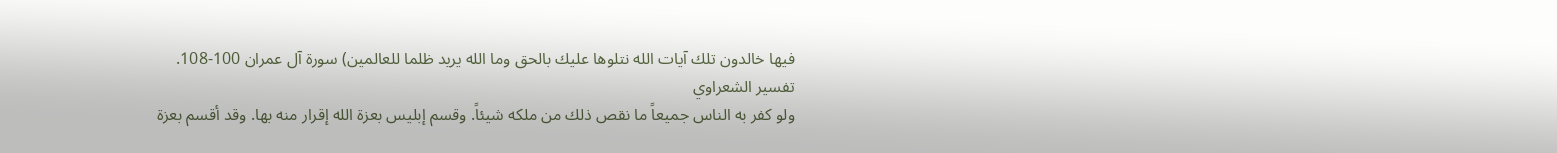فيها خالدون تلك آيات الله نتلوها عليك بالحق وما الله يريد ظلما للعالمين) سورة آل عمران 100-108.
تفسير الشعراوي
ولو كفر به الناس جميعاً ما نقص ذلك من ملكه شيئاً. وقسم إبليس بعزة الله إقرار منه بها. وقد أقسم بعزة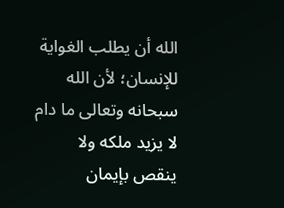الله أن يطلب الغواية للإنسان؛ لأن الله سبحانه وتعالى ما دام لا يزيد ملكه ولا ينقص بإيمان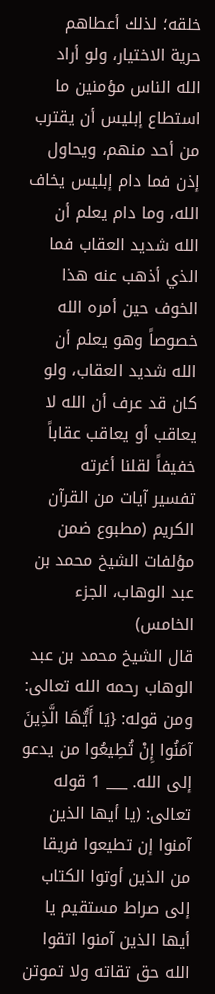خلقه؛ لذلك أعطاهم حرية الاختيار، ولو أراد الله الناس مؤمنين ما استطاع إبليس أن يقترب من أحد منهم، ويحاول إذن فما دام إبليس يخاف الله، وما دام يعلم أن الله شديد العقاب فما الذي أذهب عنه هذا الخوف حين أمره الله خصوصاً وهو يعلم أن الله شديد العقاب، ولو كان قد عرف أن الله لا يعاقب أو يعاقب عقاباً خفيفاً لقلنا أغرته
تفسير آيات من القرآن الكريم (مطبوع ضمن مؤلفات الشيخ محمد بن عبد الوهاب، الجزء الخامس)
قال الشيخ محمد بن عبد الوهاب رحمه الله تعالى: ومن قوله: {يَا أَيُّهَا الَّذِينَ آمَنُوا إِنْ تُطِيعُوا من يدعو إلى الله. ___ 1 قوله تعالى: (يا أيها الذين آمنوا إن تطيعوا فريقا من الذين أوتوا الكتاب إلى صراط مستقيم يا أيها الذين آمنوا اتقوا الله حق تقاته ولا تموتن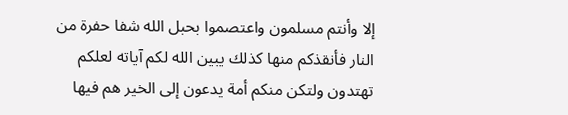إلا وأنتم مسلمون واعتصموا بحبل الله شفا حفرة من النار فأنقذكم منها كذلك يبين الله لكم آياته لعلكم تهتدون ولتكن منكم أمة يدعون إلى الخير هم فيها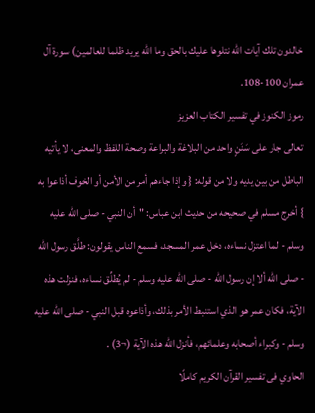خالدون تلك آيات الله نتلوها عليك بالحق وما الله يريد ظلما للعالمين) سورة آل عمران 100-108.
رموز الكنوز في تفسير الكتاب العزيز
تعالى جار على سَنَنٍ واحد من البلاغة والبراعة وصحة اللفظ والمعنى، لا يأتيه الباطل من بين يديه ولا من قوله: { وإذا جاءهم أمر من الأمن أو الخوف أذاعوا به } أخرج مسلم في صحيحه من حديث ابن عباس: "أن النبي - صلى الله عليه وسلم - لما اعتزل نساءه، دخل عمر المسجد، فسمع الناس يقولون: طلَّق رسول الله - صلى الله ألا إن رسول الله - صلى الله عليه وسلم - لم يُطلِّق نساءه، فنزلت هذه الآية، فكان عمر هو الذي استنبط الأمر بذلك، وأذاعوه قبل النبي - صلى الله عليه وسلم - وكبراء أصحابه وعلمائهم، فأنزل الله هذه الآية (¬3) .
الحاوي فى تفسير القرآن الكريم كاملًا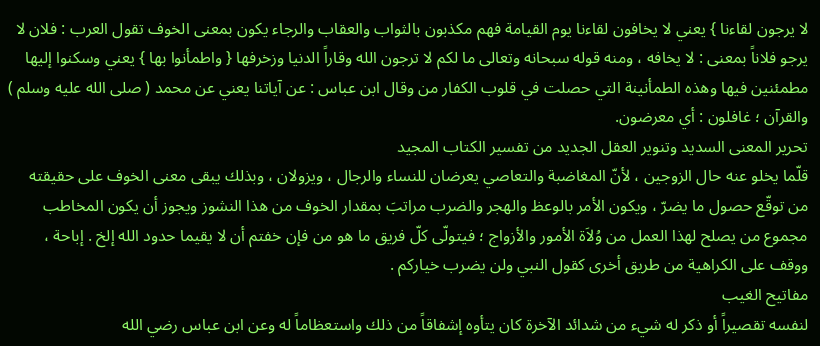لا يرجون لقاءنا } يعني لا يخافون لقاءنا يوم القيامة فهم مكذبون بالثواب والعقاب والرجاء يكون بمعنى الخوف تقول العرب : فلان لا يرجو فلاناً بمعنى : لا يخافه ، ومنه قوله سبحانه وتعالى ما لكم لا ترجون الله وقاراً الدنيا وزخرفها { واطمأنوا بها } يعني وسكنوا إليها مطمئنين فيها وهذه الطمأنينة التي حصلت في قلوب الكفار من وقال ابن عباس : عن آياتنا يعني عن محمد ( صلى الله عليه وسلم ) والقرآن ؛ غافلون : أي معرضون.
تحرير المعنى السديد وتنوير العقل الجديد من تفسير الكتاب المجيد
قلّما يخلو عنه حال الزوجين ، لأنّ المغاضبة والتعاصي يعرضان للنساء والرجال ، ويزولان ، وبذلك يبقى معنى الخوف على حقيقته من توقّع حصول ما يضرّ ، ويكون الأمر بالوعظ والهجر والضرب مراتبَ بمقدار الخوف من هذا النشوز ويجوز أن يكون المخاطب مجموع من يصلح لهذا العمل من وُلاَة الأمور والأزواج ؛ فيتولّى كلّ فريق ما هو من فإن خفتم أن لا يقيما حدود الله إلخ . إباحة ، ووقف على الكراهية من طريق أخرى كقول النبي ولن يضرب خياركم .
مفاتيح الغيب
لنفسه تقصيراً أو ذكر له شيء من شدائد الآخرة كان يتأوه إشفاقاً من ذلك واستعظاماً له وعن ابن عباس رضي الله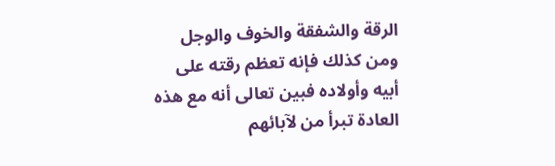الرقة والشفقة والخوف والوجل ومن كذلك فإنه تعظم رقته على أبيه وأولاده فبين تعالى أنه مع هذه العادة تبرأ من لآبائهم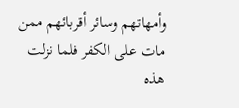وأمهاتهم وسائر أقربائهم ممن مات على الكفر فلما نزلت هذه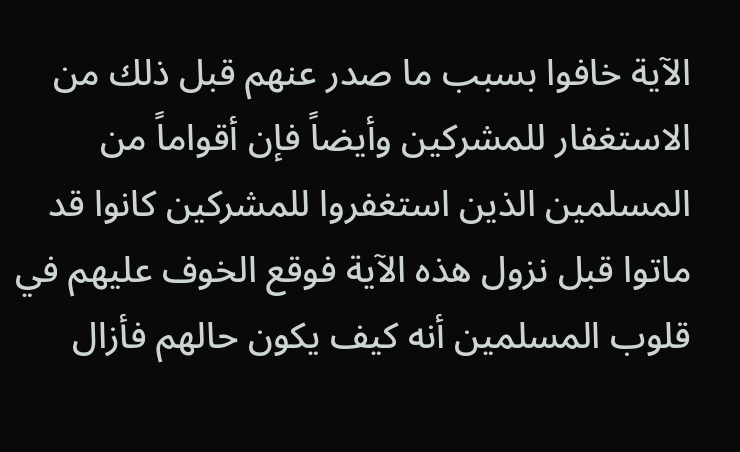الآية خافوا بسبب ما صدر عنهم قبل ذلك من الاستغفار للمشركين وأيضاً فإن أقواماً من المسلمين الذين استغفروا للمشركين كانوا قد ماتوا قبل نزول هذه الآية فوقع الخوف عليهم في قلوب المسلمين أنه كيف يكون حالهم فأزال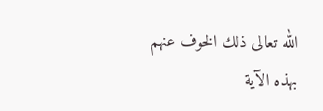الله تعالى ذلك الخوف عنهم بهذه الآية